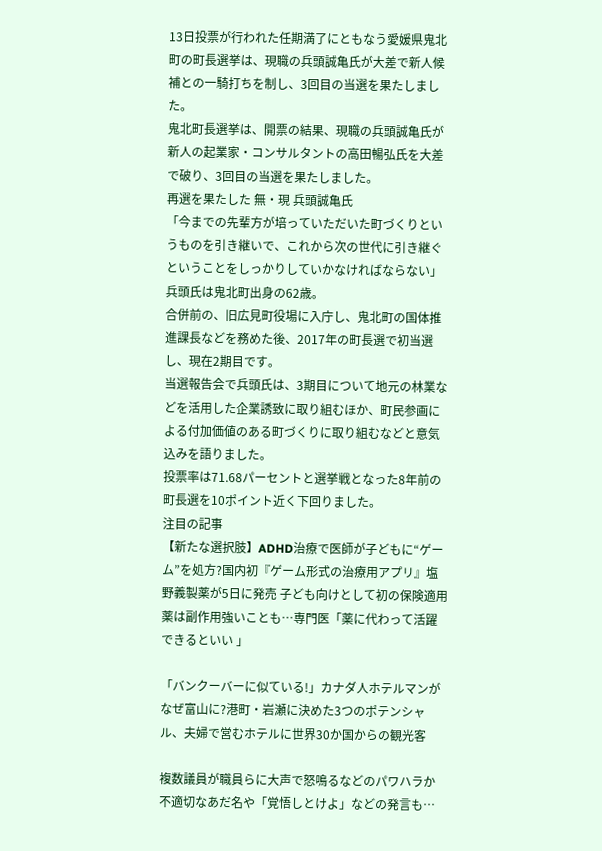13日投票が行われた任期満了にともなう愛媛県鬼北町の町長選挙は、現職の兵頭誠亀氏が大差で新人候補との一騎打ちを制し、3回目の当選を果たしました。
鬼北町長選挙は、開票の結果、現職の兵頭誠亀氏が新人の起業家・コンサルタントの高田暢弘氏を大差で破り、3回目の当選を果たしました。
再選を果たした 無・現 兵頭誠亀氏
「今までの先輩方が培っていただいた町づくりというものを引き継いで、これから次の世代に引き継ぐということをしっかりしていかなければならない」
兵頭氏は鬼北町出身の62歳。
合併前の、旧広見町役場に入庁し、鬼北町の国体推進課長などを務めた後、2017年の町長選で初当選し、現在2期目です。
当選報告会で兵頭氏は、3期目について地元の林業などを活用した企業誘致に取り組むほか、町民参画による付加価値のある町づくりに取り組むなどと意気込みを語りました。
投票率は71.68パーセントと選挙戦となった8年前の町長選を10ポイント近く下回りました。
注目の記事
【新たな選択肢】ADHD治療で医師が子どもに“ゲーム”を処方?国内初『ゲーム形式の治療用アプリ』塩野義製薬が5日に発売 子ども向けとして初の保険適用 薬は副作用強いことも…専門医「薬に代わって活躍できるといい 」

「バンクーバーに似ている!」カナダ人ホテルマンがなぜ富山に?港町・岩瀬に決めた3つのポテンシャル、夫婦で営むホテルに世界30か国からの観光客

複数議員が職員らに大声で怒鳴るなどのパワハラか 不適切なあだ名や「覚悟しとけよ」などの発言も…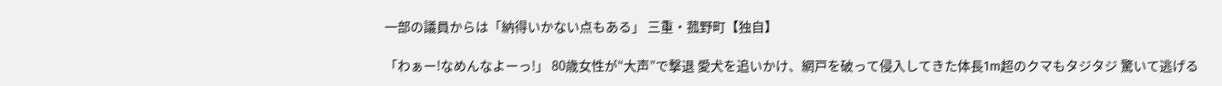一部の議員からは「納得いかない点もある」 三重・菰野町【独自】

「わぁー!なめんなよーっ!」 80歳女性が“大声”で撃退 愛犬を追いかけ、網戸を破って侵入してきた体長1m超のクマもタジタジ 驚いて逃げる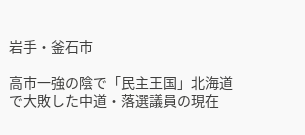岩手・釜石市

高市一強の陰で「民主王国」北海道で大敗した中道・落選議員の現在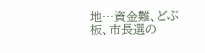地…資金難、どぶ板、市長選の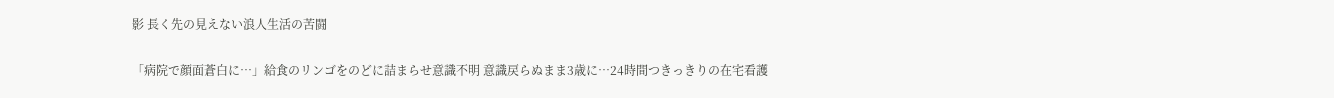影 長く先の見えない浪人生活の苦闘

「病院で顔面蒼白に…」給食のリンゴをのどに詰まらせ意識不明 意識戻らぬまま3歳に…24時間つきっきりの在宅看護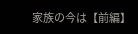家族の今は【前編】